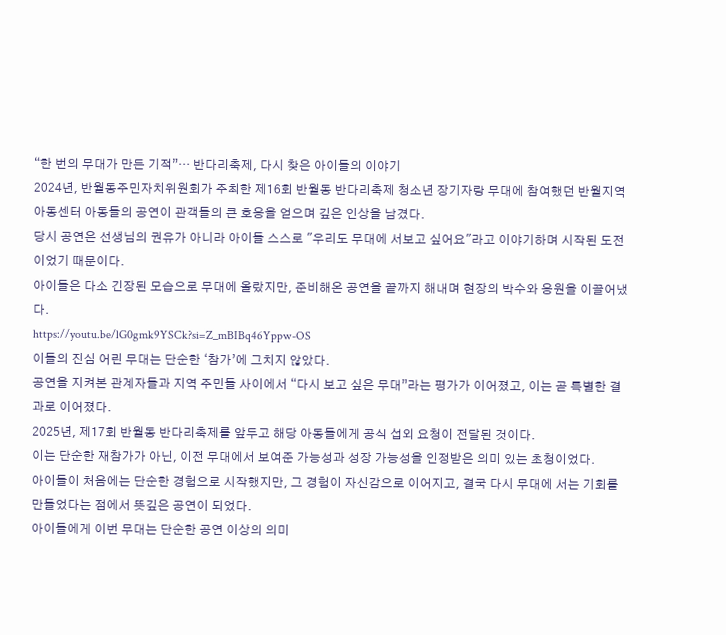“한 번의 무대가 만든 기적”… 반다리축제, 다시 찾은 아이들의 이야기
2024년, 반월동주민자치위원회가 주최한 제16회 반월동 반다리축제 청소년 장기자랑 무대에 참여했던 반월지역아동센터 아동들의 공연이 관객들의 큰 호응을 얻으며 깊은 인상을 남겼다.
당시 공연은 선생님의 권유가 아니라 아이들 스스로 "우리도 무대에 서보고 싶어요"라고 이야기하며 시작된 도전이었기 때문이다.
아이들은 다소 긴장된 모습으로 무대에 올랐지만, 준비해온 공연을 끝까지 해내며 현장의 박수와 응원을 이끌어냈다.
https://youtu.be/lG0gmk9YSCk?si=Z_mBIBq46Yppw-OS
이들의 진심 어린 무대는 단순한 ‘참가’에 그치지 않았다.
공연을 지켜본 관계자들과 지역 주민들 사이에서 “다시 보고 싶은 무대”라는 평가가 이어졌고, 이는 곧 특별한 결과로 이어졌다.
2025년, 제17회 반월동 반다리축제를 앞두고 해당 아동들에게 공식 섭외 요청이 전달된 것이다.
이는 단순한 재참가가 아닌, 이전 무대에서 보여준 가능성과 성장 가능성을 인정받은 의미 있는 초청이었다.
아이들이 처음에는 단순한 경험으로 시작했지만, 그 경험이 자신감으로 이어지고, 결국 다시 무대에 서는 기회를 만들었다는 점에서 뜻깊은 공연이 되었다.
아이들에게 이번 무대는 단순한 공연 이상의 의미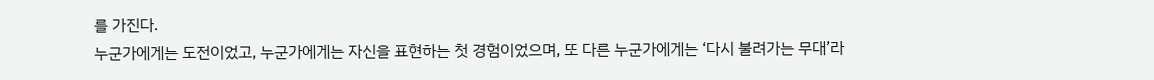를 가진다.
누군가에게는 도전이었고, 누군가에게는 자신을 표현하는 첫 경험이었으며, 또 다른 누군가에게는 ‘다시 불려가는 무대’라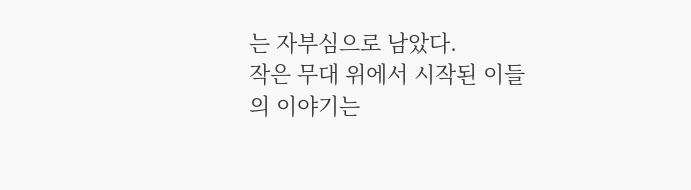는 자부심으로 남았다.
작은 무대 위에서 시작된 이들의 이야기는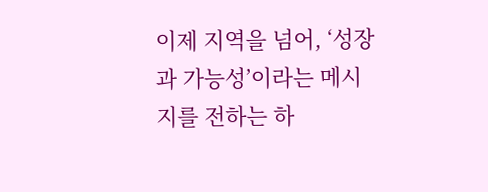이제 지역을 넘어, ‘성장과 가능성’이라는 메시지를 전하는 하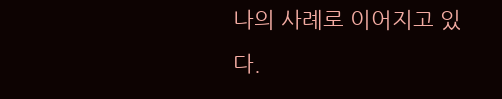나의 사례로 이어지고 있다.